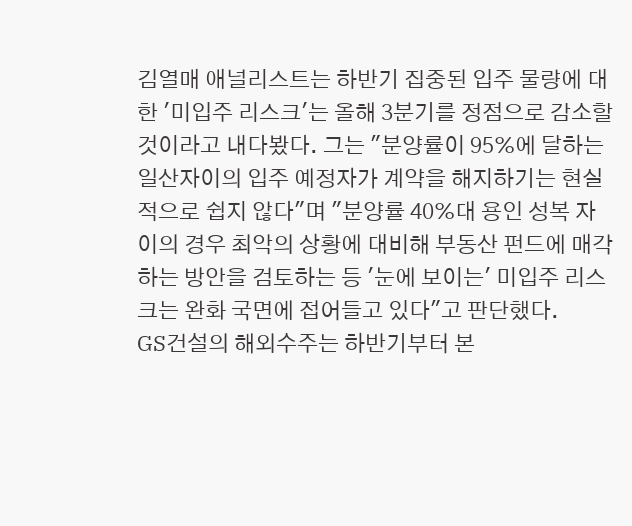김열매 애널리스트는 하반기 집중된 입주 물량에 대한 '미입주 리스크'는 올해 3분기를 정점으로 감소할 것이라고 내다봤다. 그는 "분양률이 95%에 달하는 일산자이의 입주 예정자가 계약을 해지하기는 현실적으로 쉽지 않다"며 "분양률 40%대 용인 성복 자이의 경우 최악의 상황에 대비해 부동산 펀드에 매각하는 방안을 검토하는 등 '눈에 보이는' 미입주 리스크는 완화 국면에 접어들고 있다"고 판단했다.
GS건설의 해외수주는 하반기부터 본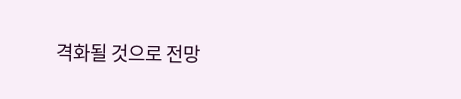격화될 것으로 전망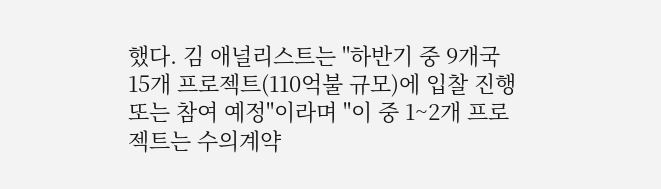했다. 김 애널리스트는 "하반기 중 9개국 15개 프로젝트(110억불 규모)에 입찰 진행 또는 참여 예정"이라며 "이 중 1~2개 프로젝트는 수의계약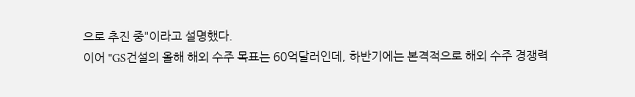으로 추진 중"이라고 설명했다.
이어 "GS건설의 올해 해외 수주 목표는 60억달러인데, 하반기에는 본격적으로 해외 수주 경쟁력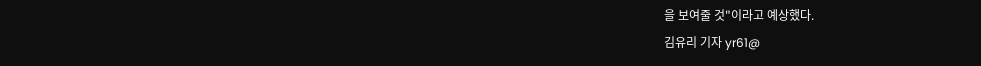을 보여줄 것"이라고 예상했다.
김유리 기자 yr61@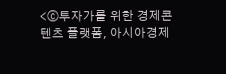<ⓒ투자가를 위한 경제콘텐츠 플랫폼, 아시아경제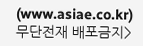(www.asiae.co.kr) 무단전재 배포금지>